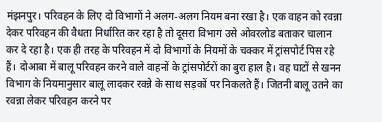मंझनपुर। परिवहन के लिए दो विभागों ने अलग-अलग नियम बना रखा है। एक वाहन को रवन्ना देकर परिवहन की वैधता निर्धारित कर रहा है तो दूसरा विभाग उसे ओवरलोड बताकर चालान कर दे रहा है। एक ही तरह के परिवहन में दो विभागों के नियमों के चक्कर में ट्रांसपोर्ट पिस रहे हैं। दोआबा में बालू परिवहन करने वाले वाहनों के ट्रांसपोर्टरों का बुरा हाल है। वह घाटों से खनन विभाग के नियमानुसार बालू लादकर रवन्ने के साथ सड़कों पर निकलते हैं। जितनी बालू उतने का रवन्ना लेकर परिवहन करने पर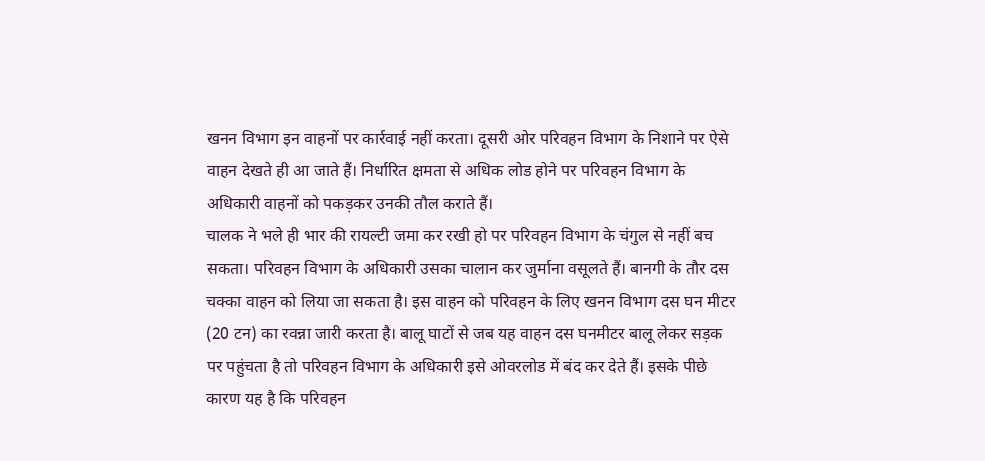खनन विभाग इन वाहनों पर कार्रवाई नहीं करता। दूसरी ओर परिवहन विभाग के निशाने पर ऐसे वाहन देखते ही आ जाते हैं। निर्धारित क्षमता से अधिक लोड होने पर परिवहन विभाग के अधिकारी वाहनों को पकड़कर उनकी तौल कराते हैं।
चालक ने भले ही भार की रायल्टी जमा कर रखी हो पर परिवहन विभाग के चंगुल से नहीं बच सकता। परिवहन विभाग के अधिकारी उसका चालान कर जुर्माना वसूलते हैं। बानगी के तौर दस चक्का वाहन को लिया जा सकता है। इस वाहन को परिवहन के लिए खनन विभाग दस घन मीटर (20 टन) का रवन्ना जारी करता है। बालू घाटों से जब यह वाहन दस घनमीटर बालू लेकर सड़क पर पहुंचता है तो परिवहन विभाग के अधिकारी इसे ओवरलोड में बंद कर देते हैं। इसके पीछे कारण यह है कि परिवहन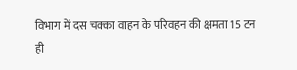विभाग में दस चक्का वाहन के परिवहन की क्षमता 15 टन ही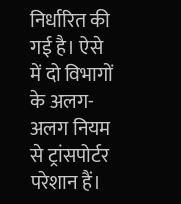निर्धारित की गई है। ऐसे में दो विभागों के अलग-अलग नियम से ट्रांसपोर्टर परेशान हैं।